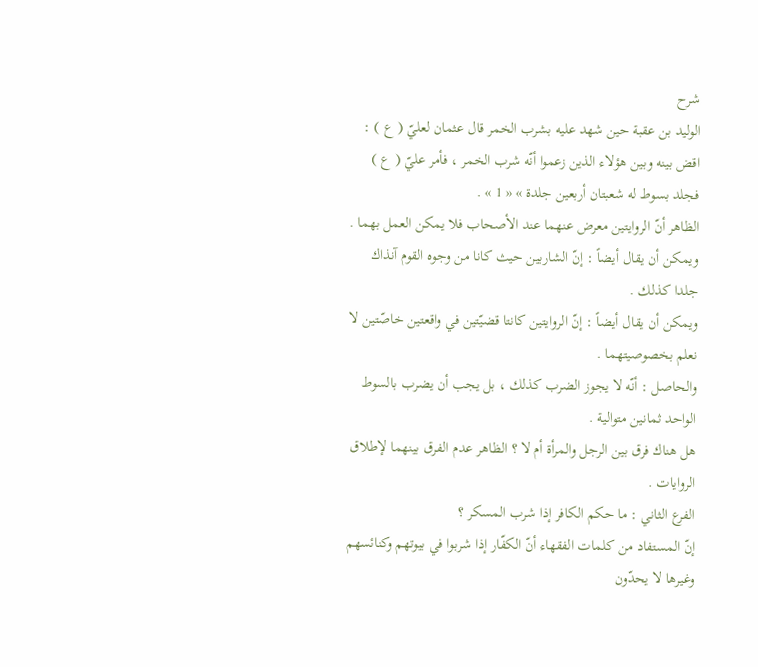شرح
الوليد بن عقبة حين شهد عليه بشرب الخمر قال عثمان لعليّ ( ع ) : اقض بينه وبين هؤلاء الذين زعموا أنّه شرب الخمر ، فأمر عليّ ( ع ) فجلد بسوط له شعبتان أربعين جلدة » « 1 » .
الظاهر أنّ الروايتين معرض عنهما عند الأصحاب فلا يمكن العمل بهما .
ويمكن أن يقال أيضاً : إنّ الشاربين حيث كانا من وجوه القوم آنذاك جلدا كذلك .
ويمكن أن يقال أيضاً : إنّ الروايتين كانتا قضيّتين في واقعتين خاصّتين لا نعلم بخصوصيتهما .
والحاصل : أنّه لا يجوز الضرب كذلك ، بل يجب أن يضرب بالسوط الواحد ثمانين متوالية .
هل هناك فرق بين الرجل والمرأة أم لا ؟ الظاهر عدم الفرق بينهما لإطلاق الروايات .
الفرع الثاني : ما حكم الكافر إذا شرب المسكر ؟
إنّ المستفاد من كلمات الفقهاء أنّ الكفّار إذا شربوا في بيوتهم وكنائسهم وغيرها لا يحدّون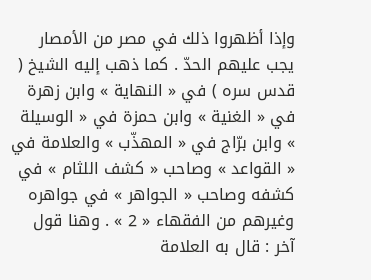وإذا أظهروا ذلك في مصر من الأمصار يجب عليهم الحدّ . كما ذهب إليه الشيخ ( قدس سره ) في « النهاية » وابن زهرة في « الغنية » وابن حمزة في « الوسيلة » وابن برّاج في « المهذّب » والعلامة في « القواعد » وصاحب « كشف اللثام » في كشفه وصاحب « الجواهر » في جواهره وغيرهم من الفقهاء « 2 » . وهنا قول آخر : قال به العلامة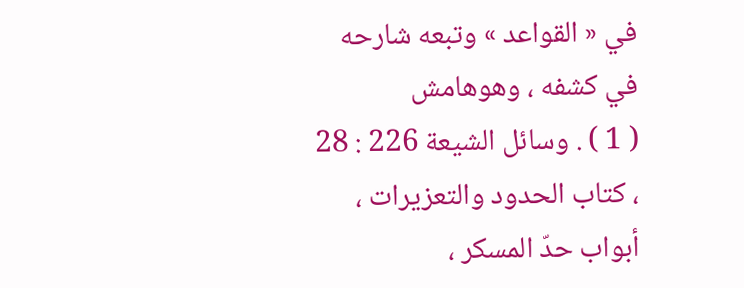في « القواعد » وتبعه شارحه في كشفه ، وهوهامش
( 1 ) . وسائل الشيعة 226 : 28 ، كتاب الحدود والتعزيرات ، أبواب حدّ المسكر ،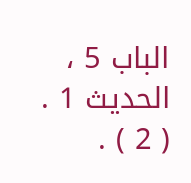الباب 5 ، الحديث 1 .
( 2 ) .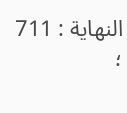النهاية : 711 ؛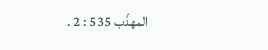المهذّب 535 : 2 .